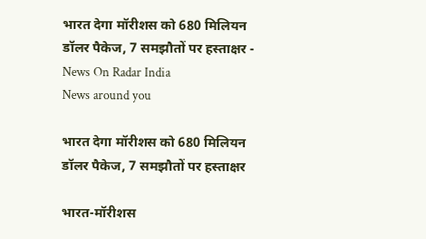भारत देगा मॉरीशस को 680 मिलियन डॉलर पैकेज, 7 समझौतों पर हस्ताक्षर - News On Radar India
News around you

भारत देगा मॉरीशस को 680 मिलियन डॉलर पैकेज, 7 समझौतों पर हस्ताक्षर

भारत-मॉरीशस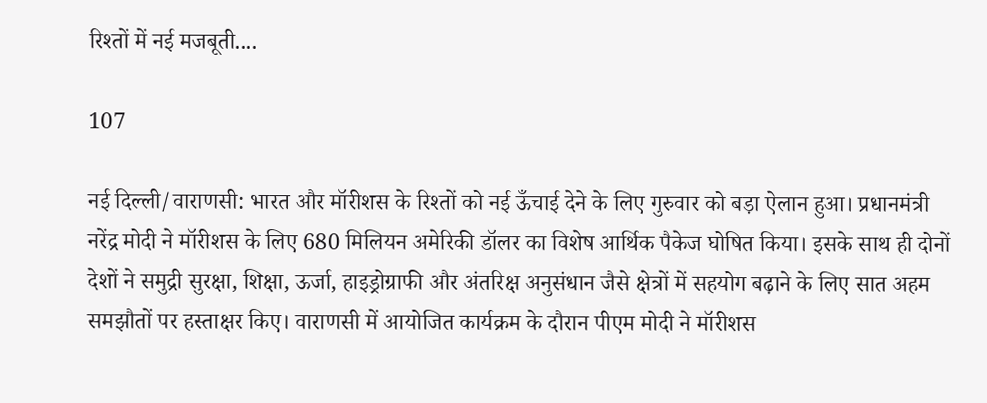रिश्तों में नई मजबूती....

107

नई दिल्ली/वाराणसी: भारत और मॉरीशस के रिश्तों को नई ऊँचाई देने के लिए गुरुवार को बड़ा ऐलान हुआ। प्रधानमंत्री नरेंद्र मोदी ने मॉरीशस के लिए 680 मिलियन अमेरिकी डॉलर का विशेष आर्थिक पैकेज घोषित किया। इसके साथ ही दोनों देशों ने समुद्री सुरक्षा, शिक्षा, ऊर्जा, हाइड्रोग्राफी और अंतरिक्ष अनुसंधान जैसे क्षेत्रों में सहयोग बढ़ाने के लिए सात अहम समझौतों पर हस्ताक्षर किए। वाराणसी में आयोजित कार्यक्रम के दौरान पीएम मोदी ने मॉरीशस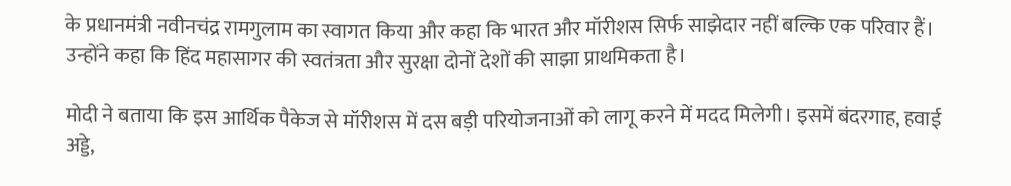के प्रधानमंत्री नवीनचंद्र रामगुलाम का स्वागत किया और कहा कि भारत और मॉरीशस सिर्फ साझेदार नहीं बल्कि एक परिवार हैं। उन्होंने कहा कि हिंद महासागर की स्वतंत्रता और सुरक्षा दोनों देशों की साझा प्राथमिकता है।

मोदी ने बताया कि इस आर्थिक पैकेज से मॉरीशस में दस बड़ी परियोजनाओं को लागू करने में मदद मिलेगी। इसमें बंदरगाह, हवाई अड्डे,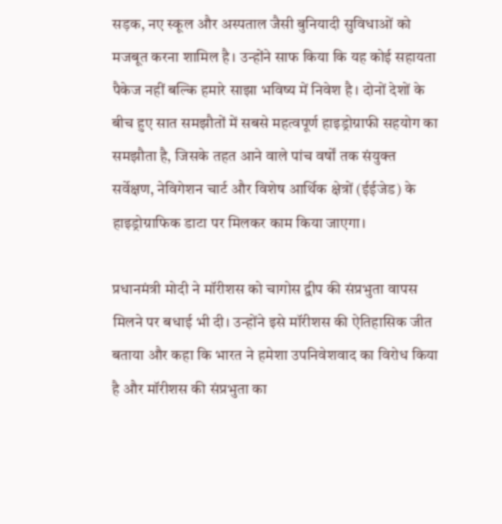सड़क, नए स्कूल और अस्पताल जैसी बुनियादी सुविधाओं को मजबूत करना शामिल है। उन्होंने साफ किया कि यह कोई सहायता पैकेज नहीं बल्कि हमारे साझा भविष्य में निवेश है। दोनों देशों के बीच हुए सात समझौतों में सबसे महत्वपूर्ण हाइड्रोग्राफी सहयोग का समझौता है, जिसके तहत आने वाले पांच वर्षों तक संयुक्त सर्वेक्षण, नेविगेशन चार्ट और विशेष आर्थिक क्षेत्रों (ईईजेड) के हाइड्रोग्राफिक डाटा पर मिलकर काम किया जाएगा।

प्रधानमंत्री मोदी ने मॉरीशस को चागोस द्वीप की संप्रभुता वापस मिलने पर बधाई भी दी। उन्होंने इसे मॉरीशस की ऐतिहासिक जीत बताया और कहा कि भारत ने हमेशा उपनिवेशवाद का विरोध किया है और मॉरीशस की संप्रभुता का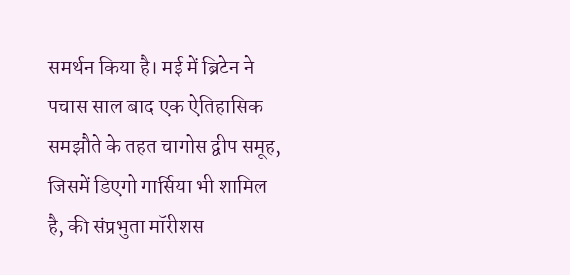समर्थन किया है। मई में ब्रिटेन ने पचास साल बाद एक ऐतिहासिक समझौते के तहत चागोस द्वीप समूह, जिसमें डिएगो गार्सिया भी शामिल है, की संप्रभुता मॉरीशस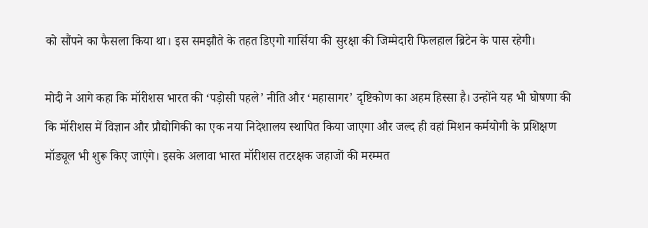को सौंपने का फैसला किया था। इस समझौते के तहत डिएगो गार्सिया की सुरक्षा की जिम्मेदारी फिलहाल ब्रिटेन के पास रहेगी।

मोदी ने आगे कहा कि मॉरीशस भारत की ‘पड़ोसी पहले’ नीति और ‘महासागर’ दृष्टिकोण का अहम हिस्सा है। उन्होंने यह भी घोषणा की कि मॉरीशस में विज्ञान और प्रौद्योगिकी का एक नया निदेशालय स्थापित किया जाएगा और जल्द ही वहां मिशन कर्मयोगी के प्रशिक्षण मॉड्यूल भी शुरू किए जाएंगे। इसके अलावा भारत मॉरीशस तटरक्षक जहाजों की मरम्मत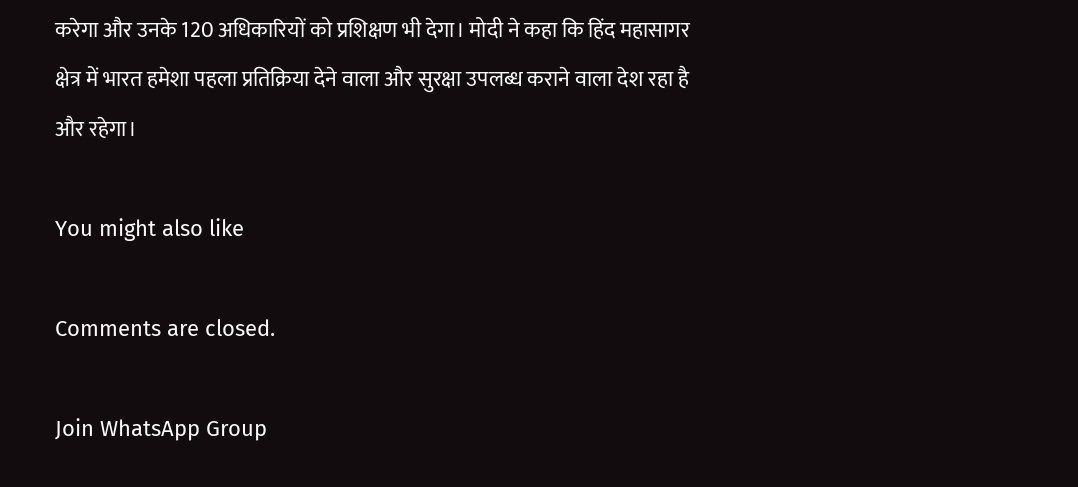करेगा और उनके 120 अधिकारियों को प्रशिक्षण भी देगा। मोदी ने कहा कि हिंद महासागर क्षेत्र में भारत हमेशा पहला प्रतिक्रिया देने वाला और सुरक्षा उपलब्ध कराने वाला देश रहा है और रहेगा।

You might also like

Comments are closed.

Join WhatsApp Group